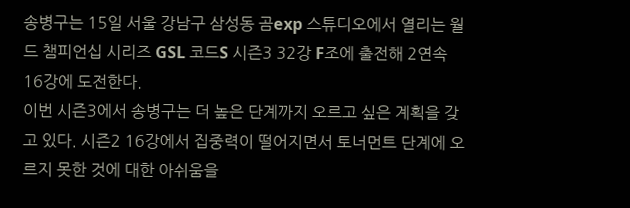송병구는 15일 서울 강남구 삼성동 곰exp 스튜디오에서 열리는 월드 챔피언십 시리즈 GSL 코드S 시즌3 32강 F조에 출전해 2연속 16강에 도전한다.
이번 시즌3에서 송병구는 더 높은 단계까지 오르고 싶은 계획을 갖고 있다. 시즌2 16강에서 집중력이 떨어지면서 토너먼트 단계에 오르지 못한 것에 대한 아쉬움을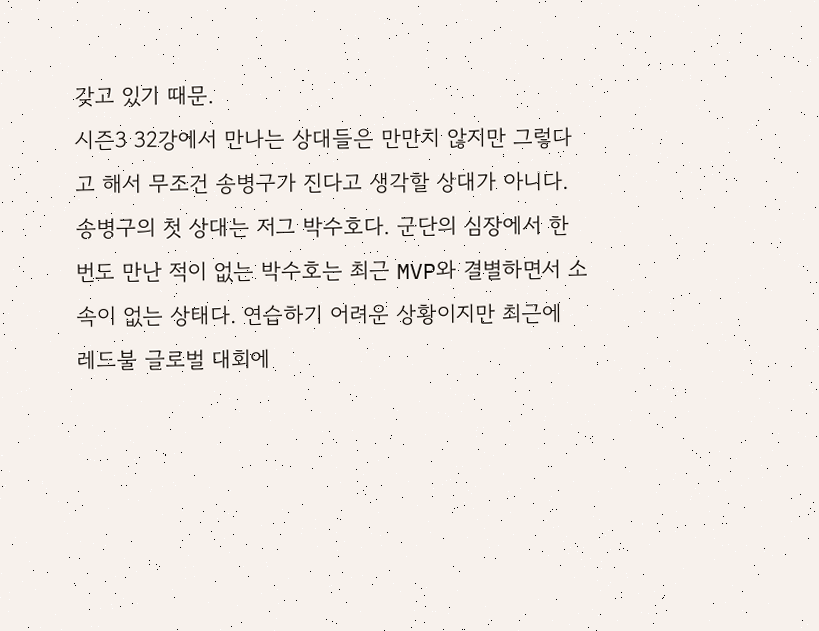갖고 있기 때문.
시즌3 32강에서 만나는 상대들은 만만치 않지만 그렇다고 해서 무조건 송병구가 진다고 생각할 상대가 아니다. 송병구의 첫 상대는 저그 박수호다. 군단의 심장에서 한 번도 만난 적이 없는 박수호는 최근 MVP와 결별하면서 소속이 없는 상태다. 연습하기 어려운 상황이지만 최근에 레드불 글로벌 대회에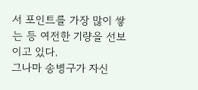서 포인트를 가장 많이 쌓는 등 여전한 기량을 선보이고 있다.
그나마 송병구가 자신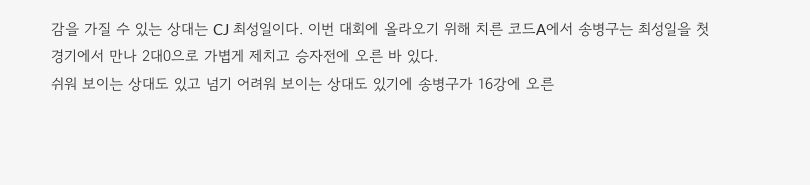감을 가질 수 있는 상대는 CJ 최성일이다. 이번 대회에 올라오기 위해 치른 코드A에서 송병구는 최성일을 첫 경기에서 만나 2대0으로 가볍게 제치고 승자전에 오른 바 있다.
쉬워 보이는 상대도 있고 넘기 어려워 보이는 상대도 있기에 송병구가 16강에 오른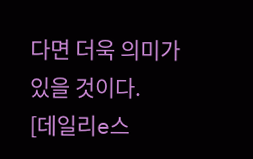다면 더욱 의미가 있을 것이다.
[데일리e스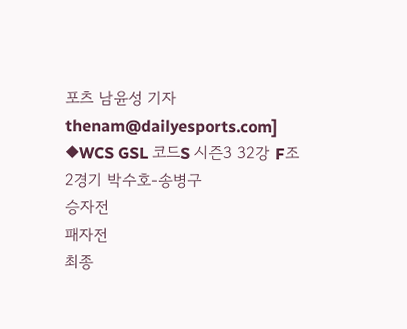포츠 남윤성 기자 thenam@dailyesports.com]
◆WCS GSL 코드S 시즌3 32강 F조
2경기 박수호-송병구
승자전
패자전
최종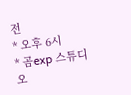전
* 오후 6시
* 곰exp 스튜디오